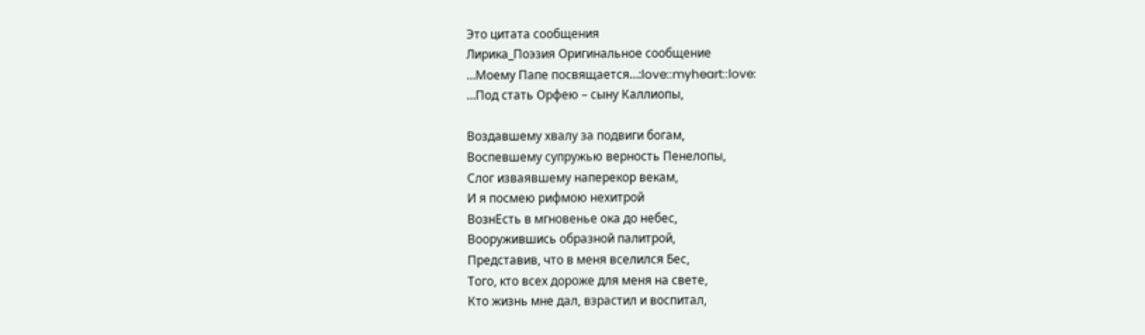Это цитата сообщения
Лирика_Поэзия Оригинальное сообщение
…Моему Папе посвящается…:love::myheart::love:
…Под стать Орфею – сыну Каллиопы,

Воздавшему хвалу за подвиги богам,
Воспевшему супружью верность Пенелопы,
Слог изваявшему наперекор векам,
И я посмею рифмою нехитрой
ВознЕсть в мгновенье ока до небес,
Вооружившись образной палитрой,
Представив, что в меня вселился Бес,
Того, кто всех дороже для меня на свете,
Кто жизнь мне дал, взрастил и воспитал,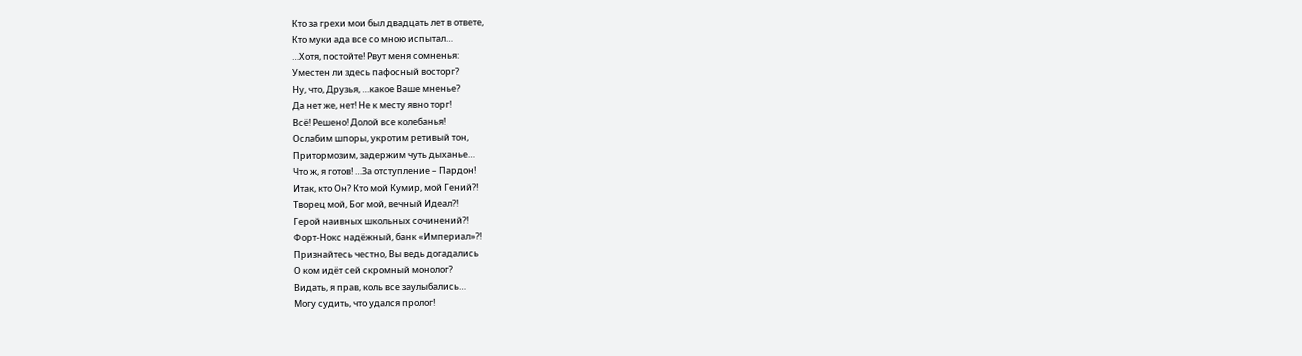Кто за грехи мои был двадцать лет в ответе,
Кто муки ада все со мною испытал…
…Хотя, постойте! Рвут меня сомненья:
Уместен ли здесь пафосный восторг?
Ну, что, Друзья, …какое Ваше мненье?
Да нет же, нет! Не к месту явно торг!
Всё! Решено! Долой все колебанья!
Ослабим шпоры, укротим ретивый тон,
Притормозим, задержим чуть дыханье…
Что ж, я готов! …За отступление – Пардон!
Итак, кто Он? Кто мой Кумир, мой Гений?!
Творец мой, Бог мой, вечный Идеал?!
Герой наивных школьных сочинений?!
Форт-Нокс надёжный, банк «Империал»?!
Признайтесь честно, Вы ведь догадались
О ком идёт сей скромный монолог?
Видать, я прав, коль все заулыбались…
Могу судить, что удался пролог!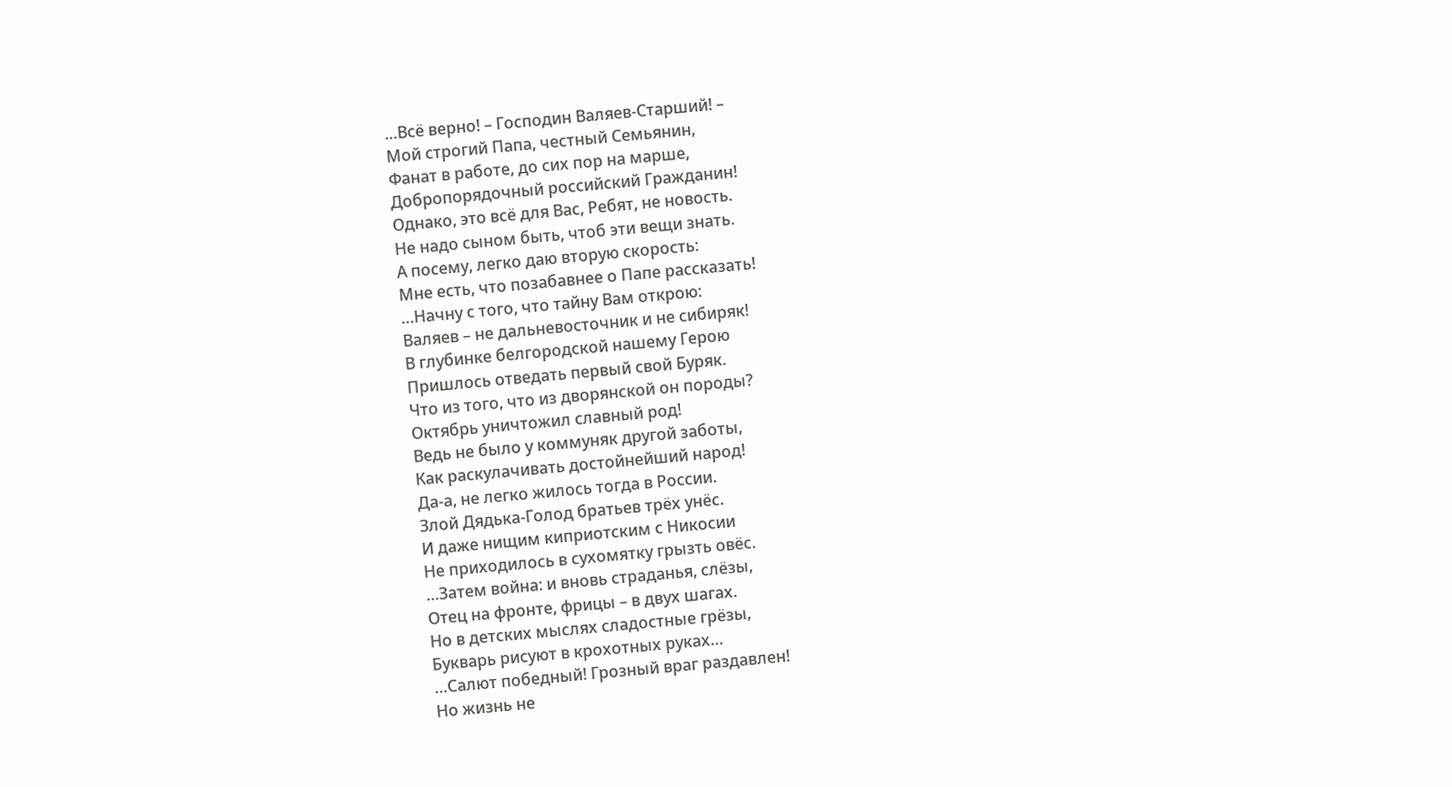…Всё верно! – Господин Валяев-Старший! –
Мой строгий Папа, честный Семьянин,
Фанат в работе, до сих пор на марше,
Добропорядочный российский Гражданин!
Однако, это всё для Вас, Ребят, не новость.
Не надо сыном быть, чтоб эти вещи знать.
А посему, легко даю вторую скорость:
Мне есть, что позабавнее о Папе рассказать!
…Начну с того, что тайну Вам открою:
Валяев – не дальневосточник и не сибиряк!
В глубинке белгородской нашему Герою
Пришлось отведать первый свой Буряк.
Что из того, что из дворянской он породы?
Октябрь уничтожил славный род!
Ведь не было у коммуняк другой заботы,
Как раскулачивать достойнейший народ!
Да-а, не легко жилось тогда в России.
Злой Дядька-Голод братьев трёх унёс.
И даже нищим киприотским с Никосии
Не приходилось в сухомятку грызть овёс.
…Затем война: и вновь страданья, слёзы,
Отец на фронте, фрицы – в двух шагах.
Но в детских мыслях сладостные грёзы,
Букварь рисуют в крохотных руках…
…Салют победный! Грозный враг раздавлен!
Но жизнь не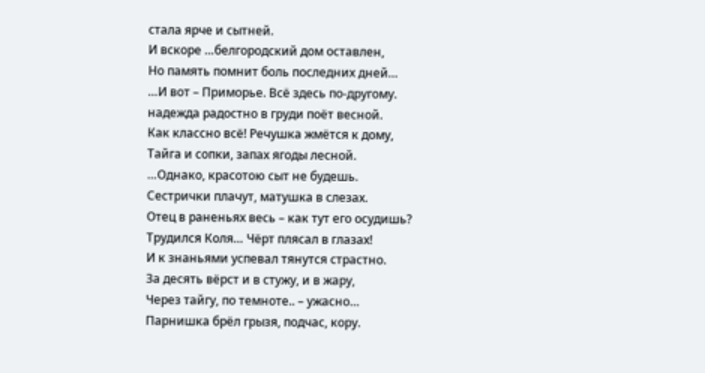стала ярче и сытней.
И вскоре …белгородский дом оставлен,
Но память помнит боль последних дней…
…И вот – Приморье. Всё здесь по-другому.
надежда радостно в груди поёт весной.
Как классно всё! Речушка жмётся к дому,
Тайга и сопки, запах ягоды лесной.
…Однако, красотою сыт не будешь.
Сестрички плачут, матушка в слезах.
Отец в раненьях весь – как тут его осудишь?
Трудился Коля… Чёрт плясал в глазах!
И к знаньями успевал тянутся страстно.
За десять вёрст и в стужу, и в жару,
Через тайгу, по темноте.. – ужасно…
Парнишка брёл грызя, подчас, кору.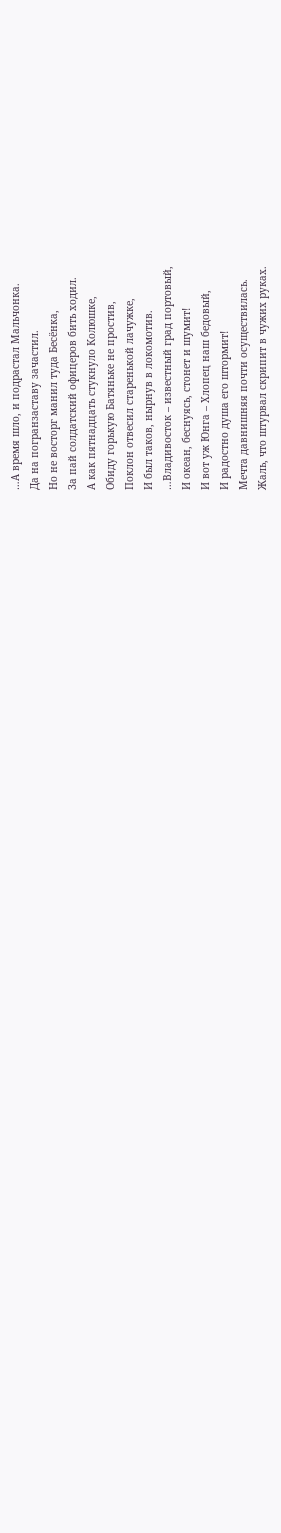…А время шло, и подрастал Мальчонка.
Да на погранзаставу зачастил.
Но не восторг манил туда Бесёнка,
За пай солдатский офицеров бить ходил.
А как пятнадцать стукнуло Колюшке,
Обиду горькую Батяньке не простив,
Поклон отвесил старенькой лачужке,
И был таков, нырнув в локомотив.
…Владивосток – известный град портовый,
И океан, беснуясь, стонет и шумит!
И вот уж Юнга – Хлопец наш бедовый,
И радостно душа его штормит!
Мечта давнишняя почти осуществилась.
Жаль, что штурвал скрипит в чужих руках.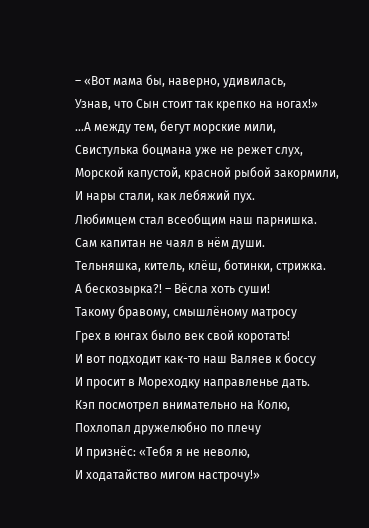– «Вот мама бы, наверно, удивилась,
Узнав, что Сын стоит так крепко на ногах!»
…А между тем, бегут морские мили,
Свистулька боцмана уже не режет слух,
Морской капустой, красной рыбой закормили,
И нары стали, как лебяжий пух.
Любимцем стал всеобщим наш парнишка.
Сам капитан не чаял в нём души.
Тельняшка, китель, клёш, ботинки, стрижка.
А бескозырка?! – Вёсла хоть суши!
Такому бравому, смышлёному матросу
Грех в юнгах было век свой коротать!
И вот подходит как-то наш Валяев к боссу
И просит в Мореходку направленье дать.
Кэп посмотрел внимательно на Колю,
Похлопал дружелюбно по плечу
И признёс: «Тебя я не неволю,
И ходатайство мигом настрочу!»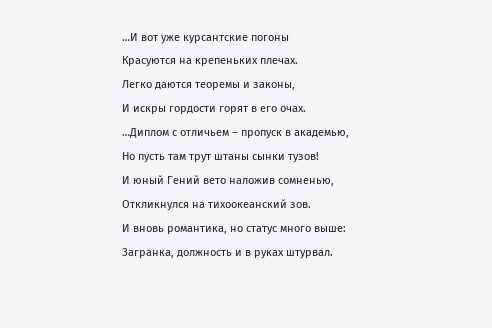…И вот уже курсантские погоны
Красуются на крепеньких плечах.
Легко даются теоремы и законы,
И искры гордости горят в его очах.
…Диплом с отличьем – пропуск в академью,
Но пусть там трут штаны сынки тузов!
И юный Гений вето наложив сомненью,
Откликнулся на тихоокеанский зов.
И вновь романтика, но статус много выше:
Загранка, должность и в руках штурвал.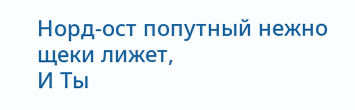Норд-ост попутный нежно щеки лижет,
И Ты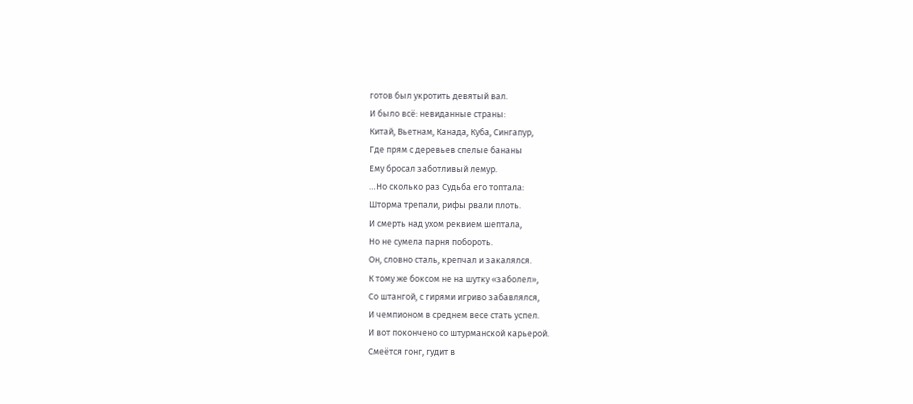готов был укротить девятый вал.
И было всё: невиданные страны:
Китай, Вьетнам, Канада, Куба, Сингапур,
Где прям с деревьев спелые бананы
Ему бросал заботливый лемур.
…Но сколько раз Судьба его топтала:
Шторма трепали, рифы рвали плоть.
И смерть над ухом реквием шептала,
Но не сумела парня побороть.
Он, словно сталь, крепчал и закалялся.
К тому же боксом не на шутку «заболел»,
Со штангой, с гирями игриво забавлялся,
И чемпионом в среднем весе стать успел.
И вот покончено со штурманской карьерой.
Смеётся гонг, гудит в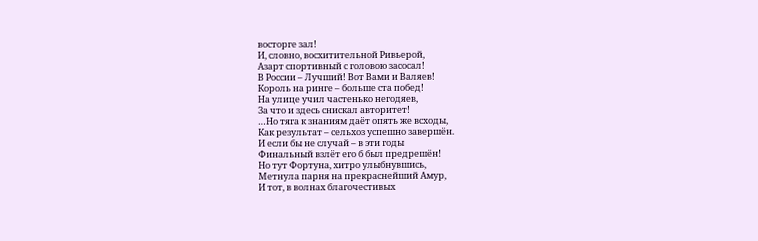восторге зал!
И, словно, восхитительной Ривьерой,
Азарт спортивный с головою засосал!
В России – Лучший! Вот Вами и Валяев!
Король на ринге – больше ста побед!
На улице учил частенько негодяев,
За что и здесь снискал авторитет!
…Но тяга к знаниям даёт опять же всходы,
Как результат – сельхоз успешно завершён.
И если бы не случай – в эти годы
Финальный взлёт его б был предрешён!
Но тут Фортуна, хитро улыбнувшись,
Метнула парня на прекраснейший Амур,
И тот, в волнах благочестивых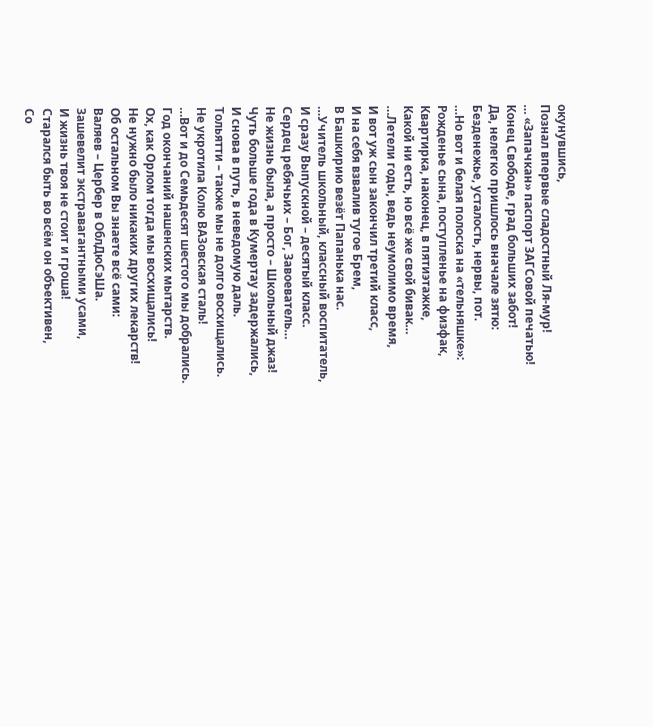окунувшись,
Познал впервые сладостный Ля-мур!
… «Запачкан» паспорт ЗАГСовой печатью!
Конец Свободе, град больших забот!
Да, нелегко пришлось вначале зятю:
Безденежье, усталость, нервы, пот.
…Но вот и белая полоска на «тельняшке»:
Рожденье сына, поступленье на физфак,
Квартирка, наконец, в пятиэтажке,
Какой ни есть, но всё же свой бивак…
…Летели годы, ведь неумолимо время,
И вот уж сын закончил третий класс,
И на себя взвалив тугое Брем,
В Башкирию везёт Папанька нас.
…Учитель школьный, классный воспитатель,
И сразу Выпускной – десятый класс.
Сердец ребячьих – Бог, Завоеватель…
Не жизнь была, а просто – Школьный джаз!
Чуть больше года в Кумертау задержались,
И снова в путь, в неведомую даль.
Тольятти – также мы не долго восхищались.
Не укротила Колю ВАЗовская сталь!
…Вот и до Семьдесят шестого мы добрались.
Год окончаний нашенских мытарств.
Ох, как Орлом тогда мы восхищались!
Не нужно было никаких других лекарств!
Об остальном Вы знаете всё сами:
Валяев – Цербер в ОблДюСэШа.
Зашевелит экстравагантными усами,
И жизнь твоя не стоит и гроша!
Старался быть во всём он объективен,
Со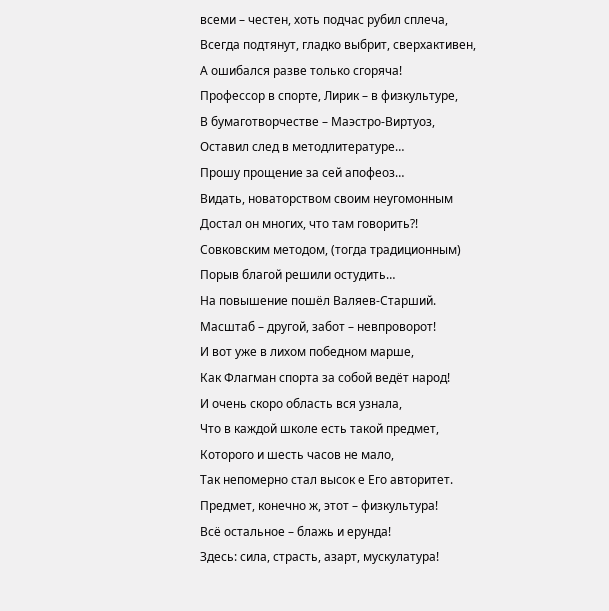всеми – честен, хоть подчас рубил сплеча,
Всегда подтянут, гладко выбрит, сверхактивен,
А ошибался разве только сгоряча!
Профессор в спорте, Лирик – в физкультуре,
В бумаготворчестве – Маэстро-Виртуоз,
Оставил след в методлитературе…
Прошу прощение за сей апофеоз…
Видать, новаторством своим неугомонным
Достал он многих, что там говорить?!
Совковским методом, (тогда традиционным)
Порыв благой решили остудить…
На повышение пошёл Валяев-Старший.
Масштаб – другой, забот – невпроворот!
И вот уже в лихом победном марше,
Как Флагман спорта за собой ведёт народ!
И очень скоро область вся узнала,
Что в каждой школе есть такой предмет,
Которого и шесть часов не мало,
Так непомерно стал высок е Его авторитет.
Предмет, конечно ж, этот – физкультура!
Всё остальное – блажь и ерунда!
Здесь: сила, страсть, азарт, мускулатура!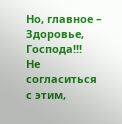Но, главное – Здоровье, Господа!!!
Не согласиться с этим,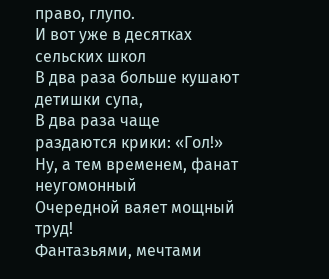право, глупо.
И вот уже в десятках сельских школ
В два раза больше кушают детишки супа,
В два раза чаще раздаются крики: «Гол!»
Ну, а тем временем, фанат неугомонный
Очередной ваяет мощный труд!
Фантазьями, мечтами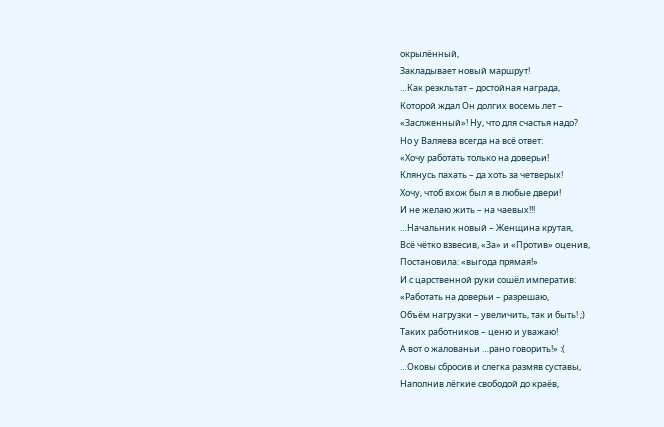окрылённый,
Закладывает новый маршрут!
…Как резкльтат – достойная награда,
Которой ждал Он долгих восемь лет –
«Заслженный»! Ну, что для счастья надо?
Но у Валяева всегда на всё ответ:
«Хочу работать только на доверьи!
Клянусь пахать – да хоть за четверых!
Хочу, чтоб вхож был я в любые двери!
И не желаю жить – на чаевых!!!
…Начальник новый – Женщина крутая,
Всё чётко взвесив, «За» и «Против» оценив,
Постановила: «выгода прямая!»
И с царственной руки сошёл императив:
«Работать на доверьи – разрешаю,
Объём нагрузки – увеличить, так и быть! ;)
Таких работников – ценю и уважаю!
А вот о жалованьи …рано говорить!» :(
…Оковы сбросив и слегка размяв суставы,
Наполнив лёгкие свободой до краёв,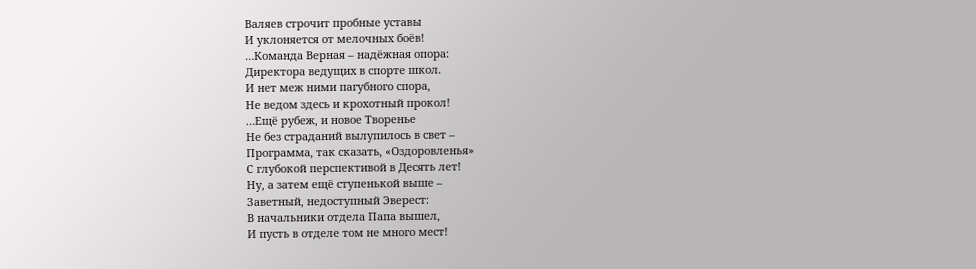Валяев строчит пробные уставы
И уклоняется от мелочных боёв!
…Команда Верная – надёжная опора:
Директора ведущих в спорте школ.
И нет меж ними пагубного спора,
Не ведом здесь и крохотный прокол!
…Ещё рубеж, и новое Творенье
Не без страданий вылупилось в свет –
Программа, так сказать, «Оздоровленья»
С глубокой перспективой в Десять лет!
Ну, а затем ещё ступенькой выше –
Заветный, недоступный Эверест:
В начальники отдела Папа вышел,
И пусть в отделе том не много мест!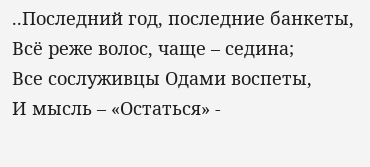..Последний год, последние банкеты,
Всё реже волос, чаще – седина;
Все сослуживцы Одами воспеты,
И мысль – «Остаться» -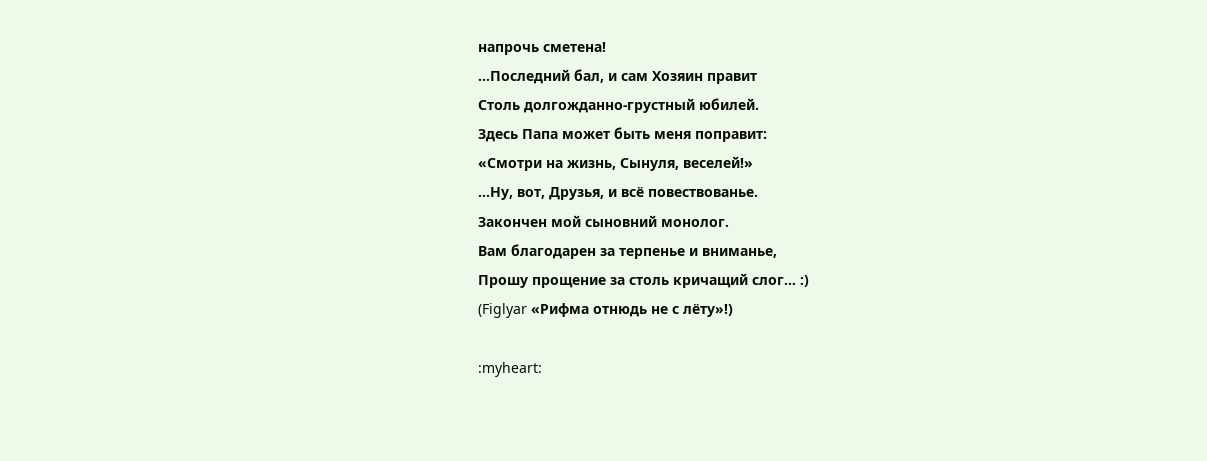напрочь сметена!
…Последний бал, и сам Хозяин правит
Столь долгожданно-грустный юбилей.
Здесь Папа может быть меня поправит:
«Смотри на жизнь, Сынуля, веселей!»
…Ну, вот, Друзья, и всё повествованье.
Закончен мой сыновний монолог.
Вам благодарен за терпенье и вниманье,
Прошу прощение за столь кричащий слог… :)
(Figlyar «Рифма отнюдь не с лёту»!)

:myheart: